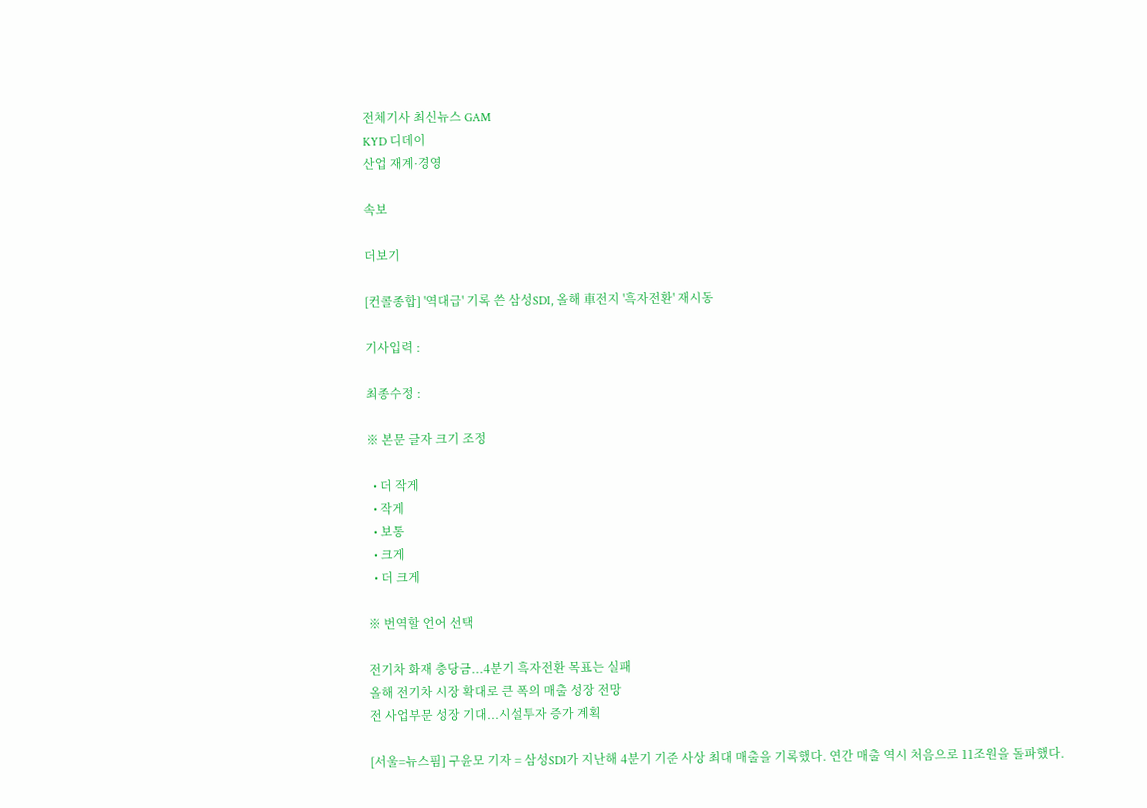전체기사 최신뉴스 GAM
KYD 디데이
산업 재계·경영

속보

더보기

[컨콜종합] '역대급' 기록 쓴 삼성SDI, 올해 車전지 '흑자전환' 재시동

기사입력 :

최종수정 :

※ 본문 글자 크기 조정

  • 더 작게
  • 작게
  • 보통
  • 크게
  • 더 크게

※ 번역할 언어 선택

전기차 화재 충당금...4분기 흑자전환 목표는 실패
올해 전기차 시장 확대로 큰 폭의 매출 성장 전망
전 사업부문 성장 기대...시설투자 증가 계획

[서울=뉴스핌] 구윤모 기자 = 삼성SDI가 지난해 4분기 기준 사상 최대 매출을 기록했다. 연간 매출 역시 처음으로 11조원을 돌파했다.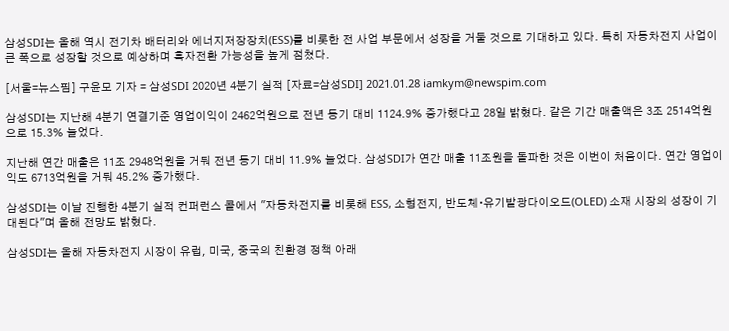삼성SDI는 올해 역시 전기차 배터리와 에너지저장장치(ESS)를 비롯한 전 사업 부문에서 성장을 거둘 것으로 기대하고 있다. 특히 자동차전지 사업이 큰 폭으로 성장할 것으로 예상하며 흑자전환 가능성을 높게 점쳤다.

[서울=뉴스핌] 구윤모 기자 = 삼성SDI 2020년 4분기 실적 [자료=삼성SDI] 2021.01.28 iamkym@newspim.com

삼성SDI는 지난해 4분기 연결기준 영업이익이 2462억원으로 전년 동기 대비 1124.9% 증가했다고 28일 밝혔다. 같은 기간 매출액은 3조 2514억원으로 15.3% 늘었다.

지난해 연간 매출은 11조 2948억원을 거둬 전년 동기 대비 11.9% 늘었다. 삼성SDI가 연간 매출 11조원을 돌파한 것은 이번이 처음이다. 연간 영업이익도 6713억원을 거둬 45.2% 증가했다.

삼성SDI는 이날 진행한 4분기 실적 컨퍼런스 콜에서 "자동차전지를 비롯해 ESS, 소형전지, 반도체∙유기발광다이오드(OLED) 소재 시장의 성장이 기대된다"며 올해 전망도 밝혔다.

삼성SDI는 올해 자동차전지 시장이 유럽, 미국, 중국의 친환경 정책 아래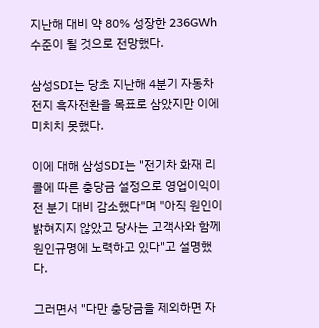지난해 대비 약 80% 성장한 236GWh 수준이 될 것으로 전망했다.

삼성SDI는 당초 지난해 4분기 자동차전지 흑자전환을 목표로 삼았지만 이에 미치치 못했다.

이에 대해 삼성SDI는 "전기차 화재 리콜에 따른 충당금 설정으로 영업이익이 전 분기 대비 감소했다"며 "아직 원인이 밝혀지지 않았고 당사는 고객사와 함께 원인규명에 노력하고 있다"고 설명했다.

그러면서 "다만 충당금을 제외하면 자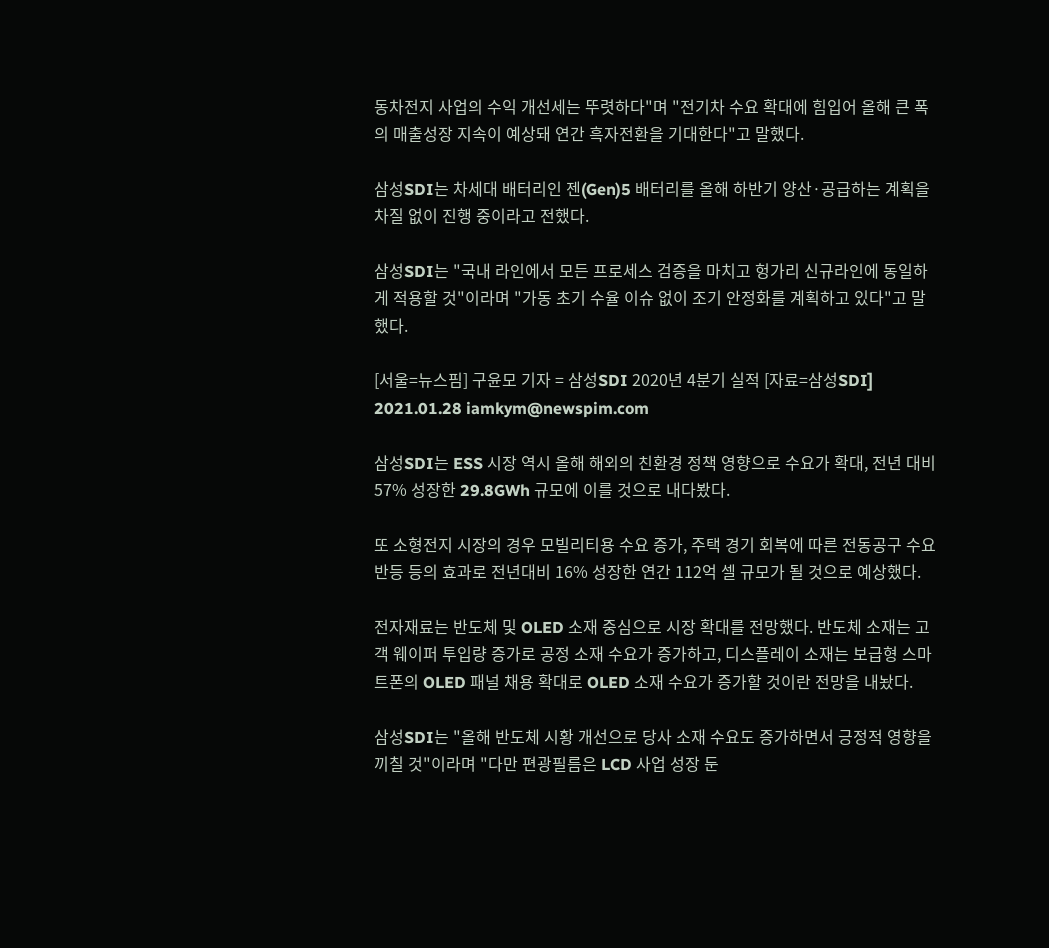동차전지 사업의 수익 개선세는 뚜렷하다"며 "전기차 수요 확대에 힘입어 올해 큰 폭의 매출성장 지속이 예상돼 연간 흑자전환을 기대한다"고 말했다.

삼성SDI는 차세대 배터리인 젠(Gen)5 배터리를 올해 하반기 양산·공급하는 계획을 차질 없이 진행 중이라고 전했다.

삼성SDI는 "국내 라인에서 모든 프로세스 검증을 마치고 헝가리 신규라인에 동일하게 적용할 것"이라며 "가동 초기 수율 이슈 없이 조기 안정화를 계획하고 있다"고 말했다.

[서울=뉴스핌] 구윤모 기자 = 삼성SDI 2020년 4분기 실적 [자료=삼성SDI] 2021.01.28 iamkym@newspim.com

삼성SDI는 ESS 시장 역시 올해 해외의 친환경 정책 영향으로 수요가 확대, 전년 대비 57% 성장한 29.8GWh 규모에 이를 것으로 내다봤다.

또 소형전지 시장의 경우 모빌리티용 수요 증가, 주택 경기 회복에 따른 전동공구 수요 반등 등의 효과로 전년대비 16% 성장한 연간 112억 셀 규모가 될 것으로 예상했다.

전자재료는 반도체 및 OLED 소재 중심으로 시장 확대를 전망했다. 반도체 소재는 고객 웨이퍼 투입량 증가로 공정 소재 수요가 증가하고, 디스플레이 소재는 보급형 스마트폰의 OLED 패널 채용 확대로 OLED 소재 수요가 증가할 것이란 전망을 내놨다.

삼성SDI는 "올해 반도체 시황 개선으로 당사 소재 수요도 증가하면서 긍정적 영향을 끼칠 것"이라며 "다만 편광필름은 LCD 사업 성장 둔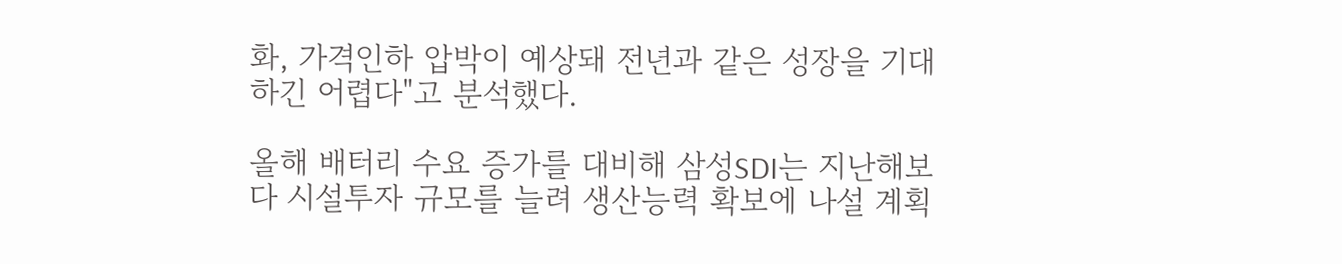화, 가격인하 압박이 예상돼 전년과 같은 성장을 기대하긴 어렵다"고 분석했다.

올해 배터리 수요 증가를 대비해 삼성SDI는 지난해보다 시설투자 규모를 늘려 생산능력 확보에 나설 계획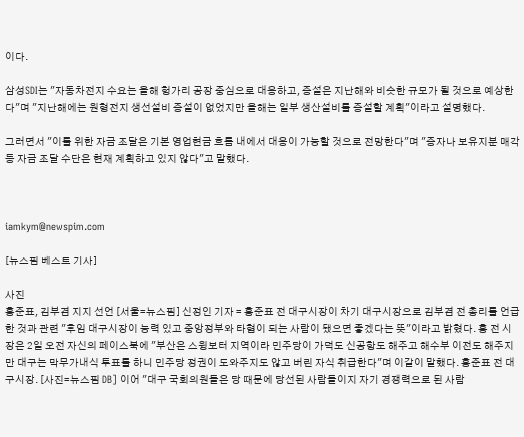이다.

삼성SDI는 "자동차전지 수요는 올해 헝가리 공장 중심으로 대응하고, 증설은 지난해와 비슷한 규모가 될 것으로 예상한다"며 "지난해에는 원형전지 생선설비 증설이 없었지만 올해는 일부 생산설비를 증설할 계획"이라고 설명했다.

그러면서 "이를 위한 자금 조달은 기본 영업현금 흐름 내에서 대응이 가능할 것으로 전망한다"며 "증자나 보유지분 매각 등 자금 조달 수단은 현재 계획하고 있지 않다"고 말했다.



iamkym@newspim.com

[뉴스핌 베스트 기사]

사진
홍준표, 김부겸 지지 선언 [서울=뉴스핌] 신정인 기자 = 홍준표 전 대구시장이 차기 대구시장으로 김부겸 전 총리를 언급한 것과 관련 "후임 대구시장이 능력 있고 중앙정부와 타협이 되는 사람이 됐으면 좋겠다는 뜻"이라고 밝혔다. 홍 전 시장은 2일 오전 자신의 페이스북에 "부산은 스윙보터 지역이라 민주당이 가덕도 신공항도 해주고 해수부 이전도 해주지만 대구는 막무가내식 투표를 하니 민주당 정권이 도와주지도 않고 버린 자식 취급한다"며 이같이 말했다. 홍준표 전 대구시장. [사진=뉴스핌 DB] 이어 "대구 국회의원들은 당 때문에 당선된 사람들이지 자기 경쟁력으로 된 사람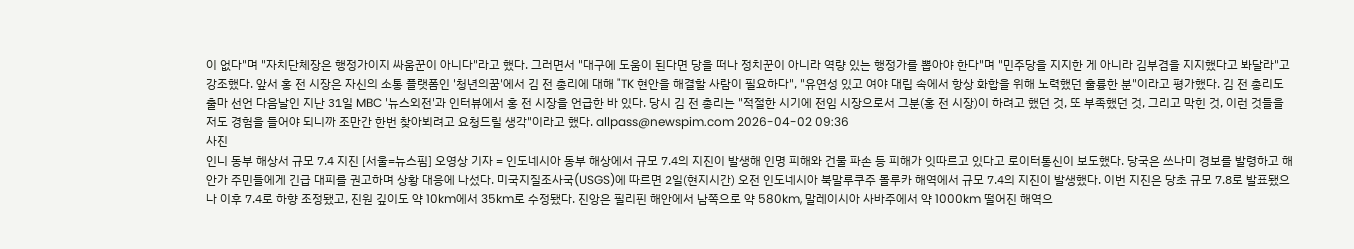이 없다"며 "자치단체장은 행정가이지 싸움꾼이 아니다"라고 했다. 그러면서 "대구에 도움이 된다면 당을 떠나 정치꾼이 아니라 역량 있는 행정가를 뽑아야 한다"며 "민주당을 지지한 게 아니라 김부겸을 지지했다고 봐달라"고 강조했다. 앞서 홍 전 시장은 자신의 소통 플랫폼인 '청년의꿈'에서 김 전 총리에 대해 "TK 현안을 해결할 사람이 필요하다", "유연성 있고 여야 대립 속에서 항상 화합을 위해 노력했던 훌륭한 분"이라고 평가했다. 김 전 총리도 출마 선언 다음날인 지난 31일 MBC '뉴스외전'과 인터뷰에서 홍 전 시장을 언급한 바 있다. 당시 김 전 총리는 "적절한 시기에 전임 시장으로서 그분(홍 전 시장)이 하려고 했던 것, 또 부족했던 것, 그리고 막힌 것, 이런 것들을 저도 경험을 들어야 되니까 조만간 한번 찾아뵈려고 요청드릴 생각"이라고 했다. allpass@newspim.com 2026-04-02 09:36
사진
인니 동부 해상서 규모 7.4 지진 [서울=뉴스핌] 오영상 기자 = 인도네시아 동부 해상에서 규모 7.4의 지진이 발생해 인명 피해와 건물 파손 등 피해가 잇따르고 있다고 로이터통신이 보도했다. 당국은 쓰나미 경보를 발령하고 해안가 주민들에게 긴급 대피를 권고하며 상황 대응에 나섰다. 미국지질조사국(USGS)에 따르면 2일(현지시간) 오전 인도네시아 북말루쿠주 몰루카 해역에서 규모 7.4의 지진이 발생했다. 이번 지진은 당초 규모 7.8로 발표됐으나 이후 7.4로 하향 조정됐고, 진원 깊이도 약 10km에서 35km로 수정됐다. 진앙은 필리핀 해안에서 남쪽으로 약 580km, 말레이시아 사바주에서 약 1000km 떨어진 해역으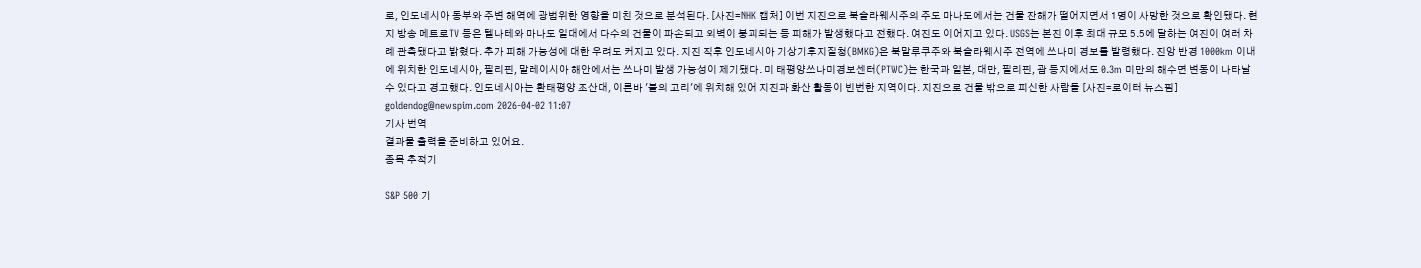로, 인도네시아 동부와 주변 해역에 광범위한 영향을 미친 것으로 분석된다. [사진=NHK 캡처] 이번 지진으로 북슬라웨시주의 주도 마나도에서는 건물 잔해가 떨어지면서 1명이 사망한 것으로 확인됐다. 현지 방송 메트로TV 등은 텔나테와 마나도 일대에서 다수의 건물이 파손되고 외벽이 붕괴되는 등 피해가 발생했다고 전했다. 여진도 이어지고 있다. USGS는 본진 이후 최대 규모 5.5에 달하는 여진이 여러 차례 관측됐다고 밝혔다. 추가 피해 가능성에 대한 우려도 커지고 있다. 지진 직후 인도네시아 기상기후지질청(BMKG)은 북말루쿠주와 북슬라웨시주 전역에 쓰나미 경보를 발령했다. 진앙 반경 1000km 이내에 위치한 인도네시아, 필리핀, 말레이시아 해안에서는 쓰나미 발생 가능성이 제기됐다. 미 태평양쓰나미경보센터(PTWC)는 한국과 일본, 대만, 필리핀, 괌 등지에서도 0.3m 미만의 해수면 변동이 나타날 수 있다고 경고했다. 인도네시아는 환태평양 조산대, 이른바 '불의 고리'에 위치해 있어 지진과 화산 활동이 빈번한 지역이다. 지진으로 건물 밖으로 피신한 사람들 [사진=로이터 뉴스핌] goldendog@newspim.com 2026-04-02 11:07
기사 번역
결과물 출력을 준비하고 있어요.
종목 추적기

S&P 500 기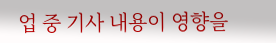업 중 기사 내용이 영향을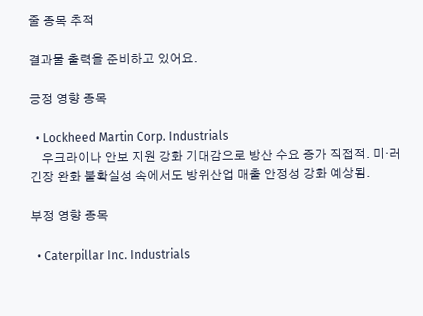줄 종목 추적

결과물 출력을 준비하고 있어요.

긍정 영향 종목

  • Lockheed Martin Corp. Industrials
    우크라이나 안보 지원 강화 기대감으로 방산 수요 증가 직접적. 미·러 긴장 완화 불확실성 속에서도 방위산업 매출 안정성 강화 예상됨.

부정 영향 종목

  • Caterpillar Inc. Industrials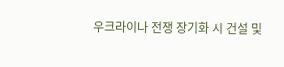우크라이나 전쟁 장기화 시 건설 및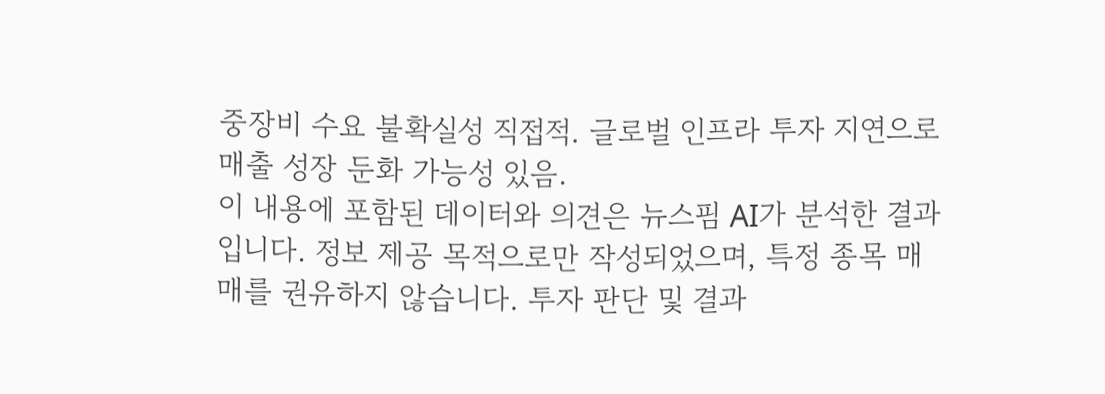중장비 수요 불확실성 직접적. 글로벌 인프라 투자 지연으로 매출 성장 둔화 가능성 있음.
이 내용에 포함된 데이터와 의견은 뉴스핌 AI가 분석한 결과입니다. 정보 제공 목적으로만 작성되었으며, 특정 종목 매매를 권유하지 않습니다. 투자 판단 및 결과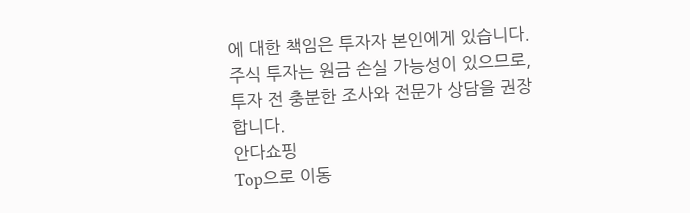에 대한 책임은 투자자 본인에게 있습니다. 주식 투자는 원금 손실 가능성이 있으므로, 투자 전 충분한 조사와 전문가 상담을 권장합니다.
안다쇼핑
Top으로 이동